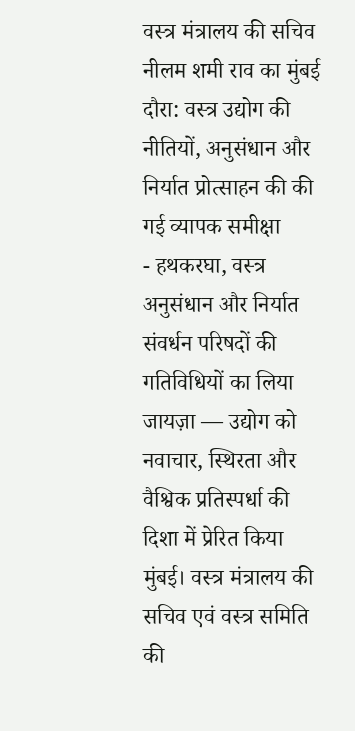वस्त्र मंत्रालय की सचिव नीलम शमी राव का मुंबई दौरा: वस्त्र उद्योग की नीतियों, अनुसंधान और निर्यात प्रोत्साहन की की गई व्यापक समीक्षा
- हथकरघा, वस्त्र अनुसंधान और निर्यात संवर्धन परिषदों की गतिविधियों का लिया जायज़ा — उद्योग को नवाचार, स्थिरता और वैश्विक प्रतिस्पर्धा की दिशा में प्रेरित किया
मुंबई। वस्त्र मंत्रालय की सचिव एवं वस्त्र समिति की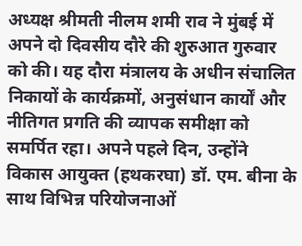अध्यक्ष श्रीमती नीलम शमी राव ने मुंबई में अपने दो दिवसीय दौरे की शुरुआत गुरुवार को की। यह दौरा मंत्रालय के अधीन संचालित निकायों के कार्यक्रमों, अनुसंधान कार्यों और नीतिगत प्रगति की व्यापक समीक्षा को समर्पित रहा। अपने पहले दिन, उन्होंने विकास आयुक्त (हथकरघा) डॉ. एम. बीना के साथ विभिन्न परियोजनाओं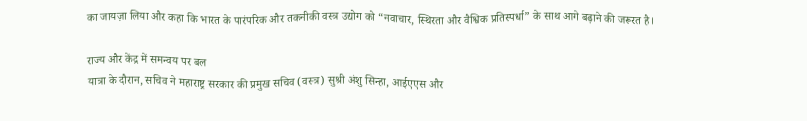का जायज़ा लिया और कहा कि भारत के पारंपरिक और तकनीकी वस्त्र उद्योग को “नवाचार, स्थिरता और वैश्विक प्रतिस्पर्धा” के साथ आगे बढ़ाने की जरूरत है।

राज्य और केंद्र में समन्वय पर बल
यात्रा के दौरान, सचिव ने महाराष्ट्र सरकार की प्रमुख सचिव (वस्त्र) सुश्री अंशु सिन्हा, आईएएस और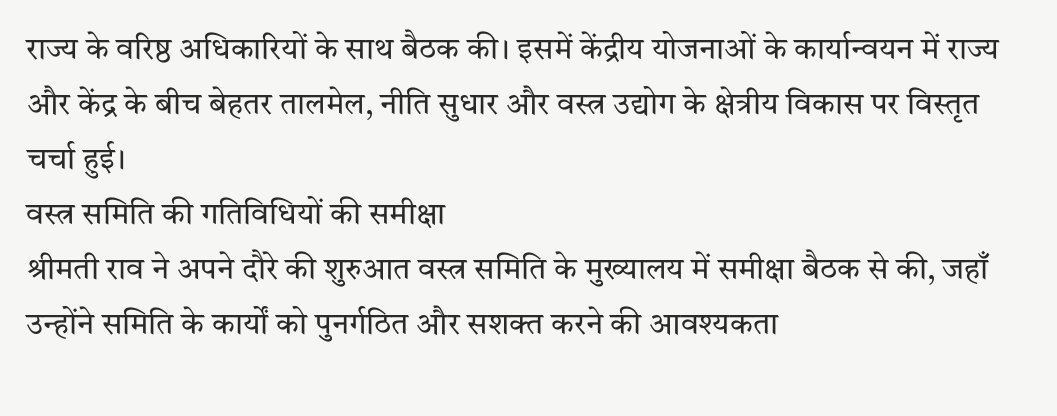राज्य के वरिष्ठ अधिकारियों के साथ बैठक की। इसमें केंद्रीय योजनाओं के कार्यान्वयन में राज्य और केंद्र के बीच बेहतर तालमेल, नीति सुधार और वस्त्र उद्योग के क्षेत्रीय विकास पर विस्तृत चर्चा हुई।
वस्त्र समिति की गतिविधियों की समीक्षा
श्रीमती राव ने अपने दौरे की शुरुआत वस्त्र समिति के मुख्यालय में समीक्षा बैठक से की, जहाँ उन्होंने समिति के कार्यों को पुनर्गठित और सशक्त करने की आवश्यकता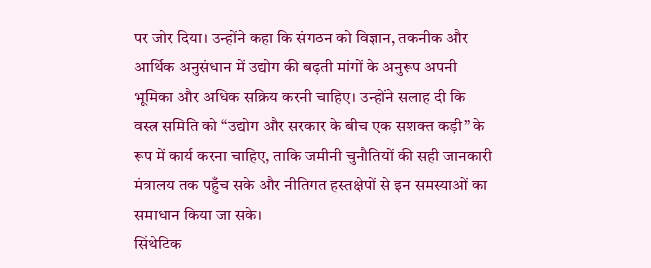पर जोर दिया। उन्होंने कहा कि संगठन को विज्ञान, तकनीक और आर्थिक अनुसंधान में उद्योग की बढ़ती मांगों के अनुरूप अपनी भूमिका और अधिक सक्रिय करनी चाहिए। उन्होंने सलाह दी कि वस्त्र समिति को “उद्योग और सरकार के बीच एक सशक्त कड़ी” के रूप में कार्य करना चाहिए, ताकि जमीनी चुनौतियों की सही जानकारी मंत्रालय तक पहुँच सके और नीतिगत हस्तक्षेपों से इन समस्याओं का समाधान किया जा सके।
सिंथेटिक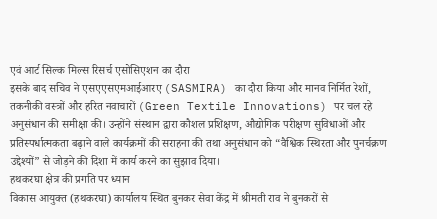एवं आर्ट सिल्क मिल्स रिसर्च एसोसिएशन का दौरा
इसके बाद सचिव ने एसएएसएमआईआरए (SASMIRA) का दौरा किया और मानव निर्मित रेशों, तकनीकी वस्त्रों और हरित नवाचारों (Green Textile Innovations) पर चल रहे अनुसंधान की समीक्षा की। उन्होंने संस्थान द्वारा कौशल प्रशिक्षण, औद्योगिक परीक्षण सुविधाओं और प्रतिस्पर्धात्मकता बढ़ाने वाले कार्यक्रमों की सराहना की तथा अनुसंधान को “वैश्विक स्थिरता और पुनर्चक्रण उद्देश्यों” से जोड़ने की दिशा में कार्य करने का सुझाव दिया।
हथकरघा क्षेत्र की प्रगति पर ध्यान
विकास आयुक्त (हथकरघा) कार्यालय स्थित बुनकर सेवा केंद्र में श्रीमती राव ने बुनकरों से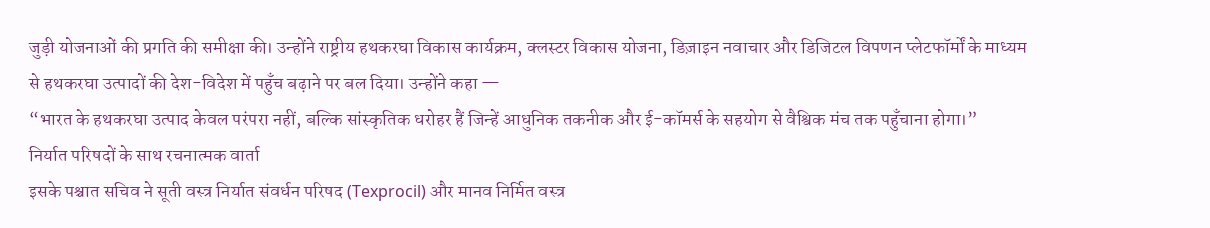जुड़ी योजनाओं की प्रगति की समीक्षा की। उन्होंने राष्ट्रीय हथकरघा विकास कार्यक्रम, क्लस्टर विकास योजना, डिज़ाइन नवाचार और डिजिटल विपणन प्लेटफॉर्मों के माध्यम से हथकरघा उत्पादों की देश-विदेश में पहुँच बढ़ाने पर बल दिया। उन्होंने कहा —
“भारत के हथकरघा उत्पाद केवल परंपरा नहीं, बल्कि सांस्कृतिक धरोहर हैं जिन्हें आधुनिक तकनीक और ई-कॉमर्स के सहयोग से वैश्विक मंच तक पहुँचाना होगा।”
निर्यात परिषदों के साथ रचनात्मक वार्ता
इसके पश्चात सचिव ने सूती वस्त्र निर्यात संवर्धन परिषद (Texprocil) और मानव निर्मित वस्त्र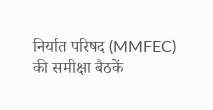निर्यात परिषद (MMFEC) की समीक्षा बैठकें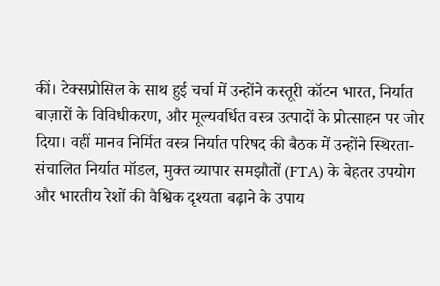कीं। टेक्सप्रोसिल के साथ हुई चर्चा में उन्होंने कस्तूरी कॉटन भारत, निर्यात बाज़ारों के विविधीकरण, और मूल्यवर्धित वस्त्र उत्पादों के प्रोत्साहन पर जोर दिया। वहीं मानव निर्मित वस्त्र निर्यात परिषद की बैठक में उन्होंने स्थिरता-संचालित निर्यात मॉडल, मुक्त व्यापार समझौतों (FTA) के बेहतर उपयोग और भारतीय रेशों की वैश्विक दृश्यता बढ़ाने के उपाय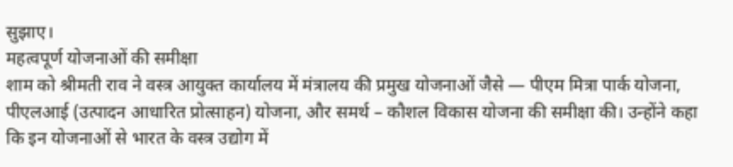सुझाए।
महत्वपूर्ण योजनाओं की समीक्षा
शाम को श्रीमती राव ने वस्त्र आयुक्त कार्यालय में मंत्रालय की प्रमुख योजनाओं जैसे — पीएम मित्रा पार्क योजना, पीएलआई (उत्पादन आधारित प्रोत्साहन) योजना, और समर्थ – कौशल विकास योजना की समीक्षा की। उन्होंने कहा कि इन योजनाओं से भारत के वस्त्र उद्योग में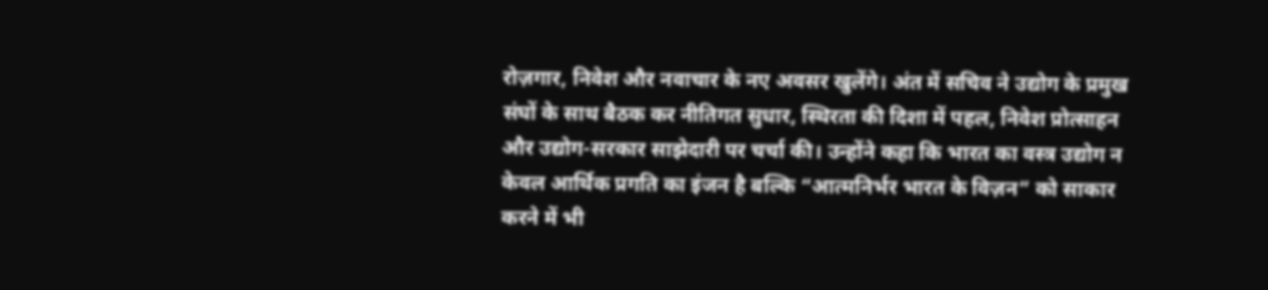रोज़गार, निवेश और नवाचार के नए अवसर खुलेंगे। अंत में सचिव ने उद्योग के प्रमुख संघों के साथ बैठक कर नीतिगत सुधार, स्थिरता की दिशा में पहल, निवेश प्रोत्साहन और उद्योग-सरकार साझेदारी पर चर्चा की। उन्होंने कहा कि भारत का वस्त्र उद्योग न केवल आर्थिक प्रगति का इंजन है बल्कि “आत्मनिर्भर भारत के विज़न” को साकार करने में भी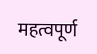महत्वपूर्ण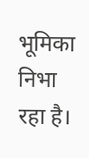भूमिका निभा रहा है।